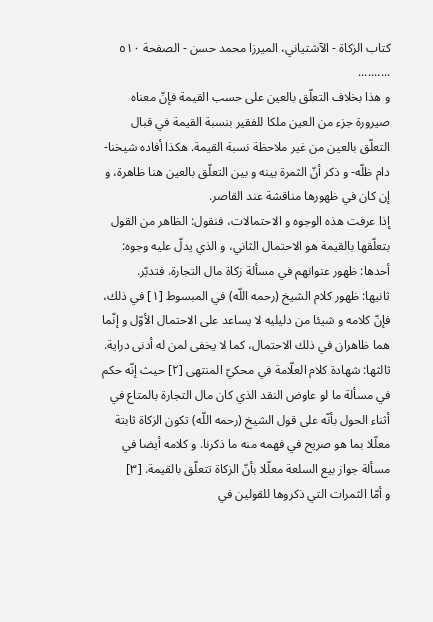كتاب الزكاة - الآشتياني، الميرزا محمد حسن - الصفحة ٥١٠
..........
و هذا بخلاف التعلّق بالعين على حسب القيمة فإنّ معناه صيرورة جزء من العين ملكا للفقير بنسبة القيمة في قبال التعلّق بالعين من غير ملاحظة نسبة القيمة. هكذا أفاده شيخنا- دام ظلّه- و ذكر أنّ الثمرة بينه و بين التعلّق بالعين هنا ظاهرة، و إن كان في ظهورها مناقشة عند القاصر.
إذا عرفت هذه الوجوه و الاحتمالات، فنقول: الظاهر من القول بتعلّقها بالقيمة هو الاحتمال الثاني، و الذي يدلّ عليه وجوه:
أحدها: ظهور عنوانهم في مسألة زكاة مال التجارة. فتدبّر.
ثانيها: ظهور كلام الشيخ (رحمه اللّه) في المبسوط [١] في ذلك، فإنّ كلامه و شيئا من دليليه لا يساعد على الاحتمال الأوّل و إنّما هما ظاهران في ذلك الاحتمال، كما لا يخفى لمن له أدنى دراية.
ثالثها: شهادة كلام العلّامة في محكيّ المنتهى [٢] حيث إنّه حكم في مسألة ما لو عاوض النقد الذي كان مال التجارة بالمتاع في أثناء الحول بأنّه على قول الشيخ (رحمه اللّه) تكون الزكاة ثابتة معلّلا بما هو صريح في فهمه منه ما ذكرنا. و كلامه أيضا في مسألة جواز بيع السلعة معلّلا بأنّ الزكاة تتعلّق بالقيمة. [٣]
و أمّا الثمرات التي ذكروها للقولين في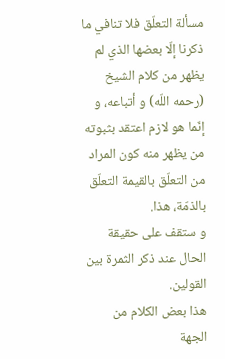مسألة التعلّق فلا تنافي ما ذكرنا إلّا بعضها الذي لم يظهر من كلام الشيخ (رحمه اللّه) و أتباعه، و إنّما هو لازم اعتقد بثبوته من يظهر منه كون المراد من التعلّق بالقيمة التعلّق بالذمّة، هذا.
و ستقف على حقيقة الحال عند ذكر الثمرة بين القولين.
هذا بعض الكلام من الجهة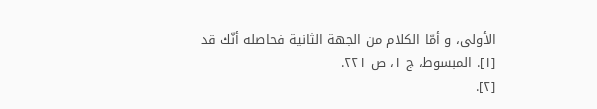الأولى، و أمّا الكلام من الجهة الثانية فحاصله أنّك قد
[١]. المبسوط، ج ١، ص ٢٢١.
[٢].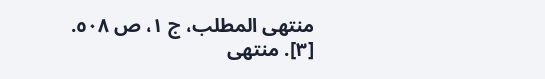منتهى المطلب، ج ١، ص ٥٠٨.
[٣]. منتهى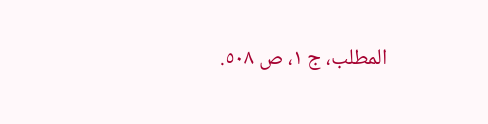المطلب، ج ١، ص ٥٠٨.